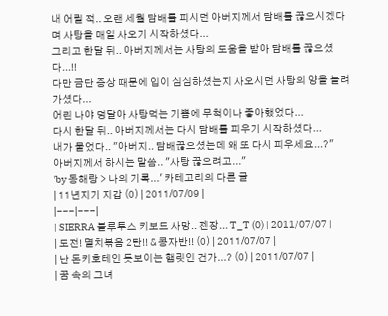내 어릴 적.. 오랜 세월 담배를 피시던 아버지께서 담배를 끊으시겠다며 사탕을 매일 사오기 시작하셨다...
그리고 한달 뒤.. 아버지께서는 사탕의 도움을 받아 담배를 끊으셨다...!!
다만 금단 증상 때문에 입이 심심하셨는지 사오시던 사탕의 양을 늘려가셨다...
어린 나야 덩달아 사탕먹는 기쁨에 무척이나 좋아했었다...
다시 한달 뒤.. 아버지께서는 다시 담배를 피우기 시작하셨다...
내가 물었다.. "아버지.. 담배끊으셨는데 왜 또 다시 피우세요...?"
아버지께서 하시는 말씀.. "사탕 끊으려고..."
'by 동해랑 > 나의 기록...' 카테고리의 다른 글
| 11년지기 지갑 (0) | 2011/07/09 |
|---|---|
| SIERRA 블루투스 키보드 사망.. 젠장... T_T (0) | 2011/07/07 |
| 도전! 멸치볶음 2탄!! & 콩자반!! (0) | 2011/07/07 |
| 난 돈키호테인 듯보이는 햄릿인 건가...? (0) | 2011/07/07 |
| 꿈 속의 그녀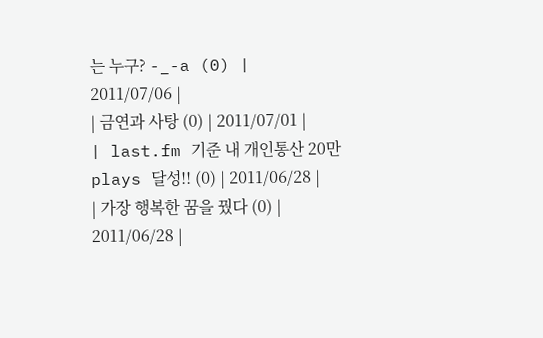는 누구? -_-a (0) | 2011/07/06 |
| 금연과 사탕 (0) | 2011/07/01 |
| last.fm 기준 내 개인통산 20만 plays 달성!! (0) | 2011/06/28 |
| 가장 행복한 꿈을 꿨다 (0) | 2011/06/28 |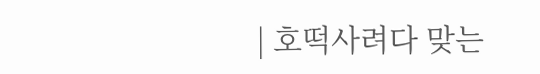| 호떡사려다 맞는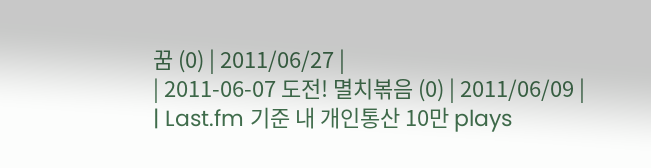꿈 (0) | 2011/06/27 |
| 2011-06-07 도전! 멸치볶음 (0) | 2011/06/09 |
| Last.fm 기준 내 개인통산 10만 plays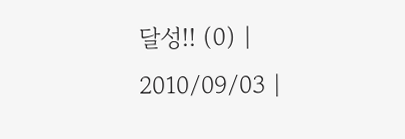달성!! (0) | 2010/09/03 |